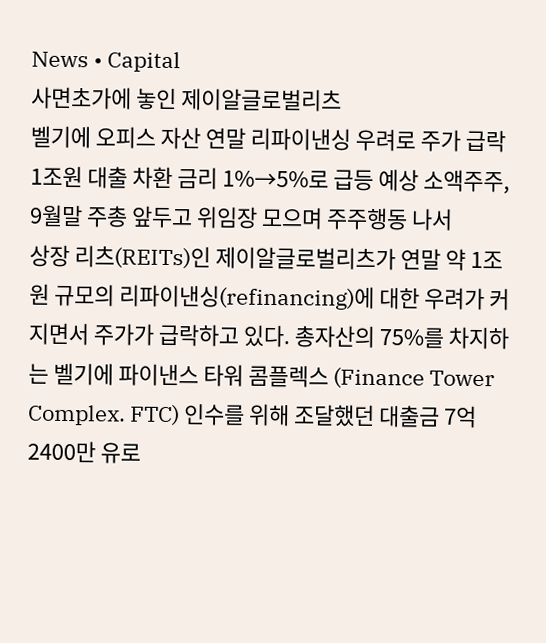News • Capital
사면초가에 놓인 제이알글로벌리츠
벨기에 오피스 자산 연말 리파이낸싱 우려로 주가 급락 1조원 대출 차환 금리 1%→5%로 급등 예상 소액주주, 9월말 주총 앞두고 위임장 모으며 주주행동 나서
상장 리츠(REITs)인 제이알글로벌리츠가 연말 약 1조원 규모의 리파이낸싱(refinancing)에 대한 우려가 커지면서 주가가 급락하고 있다. 총자산의 75%를 차지하는 벨기에 파이낸스 타워 콤플렉스 (Finance Tower Complex. FTC) 인수를 위해 조달했던 대출금 7억2400만 유로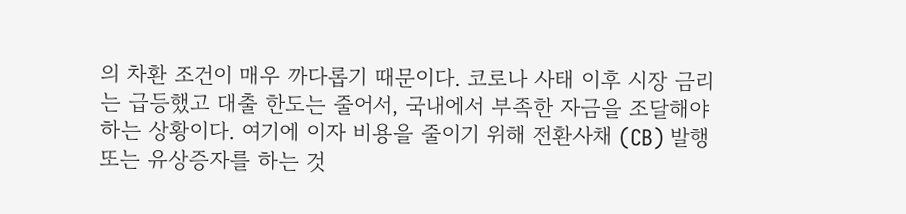의 차환 조건이 매우 까다롭기 때문이다. 코로나 사태 이후 시장 금리는 급등했고 대출 한도는 줄어서, 국내에서 부족한 자금을 조달해야 하는 상황이다. 여기에 이자 비용을 줄이기 위해 전환사채 (CB) 발행 또는 유상증자를 하는 것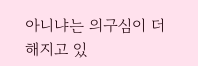아니냐는 의구심이 더해지고 있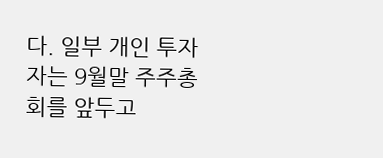다. 일부 개인 투자자는 9월말 주주총회를 앞두고